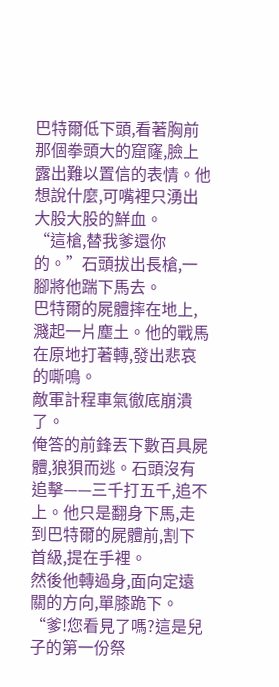巴特爾低下頭,看著胸前那個拳頭大的窟窿,臉上露出難以置信的表情。他想說什麼,可嘴裡只湧出大股大股的鮮血。
“這槍,替我爹還你的。”石頭拔出長槍,一腳將他踹下馬去。
巴特爾的屍體摔在地上,濺起一片塵土。他的戰馬在原地打著轉,發出悲哀的嘶鳴。
敵軍計程車氣徹底崩潰了。
俺答的前鋒丟下數百具屍體,狼狽而逃。石頭沒有追擊——三千打五千,追不上。他只是翻身下馬,走到巴特爾的屍體前,割下首級,提在手裡。
然後他轉過身,面向定遠關的方向,單膝跪下。
“爹!您看見了嗎?這是兒子的第一份祭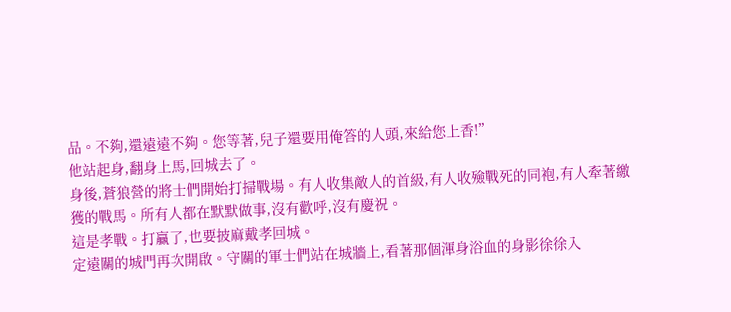品。不夠,還遠遠不夠。您等著,兒子還要用俺答的人頭,來給您上香!”
他站起身,翻身上馬,回城去了。
身後,蒼狼營的將士們開始打掃戰場。有人收集敵人的首級,有人收殮戰死的同袍,有人牽著繳獲的戰馬。所有人都在默默做事,沒有歡呼,沒有慶祝。
這是孝戰。打贏了,也要披麻戴孝回城。
定遠關的城門再次開啟。守關的軍士們站在城牆上,看著那個渾身浴血的身影徐徐入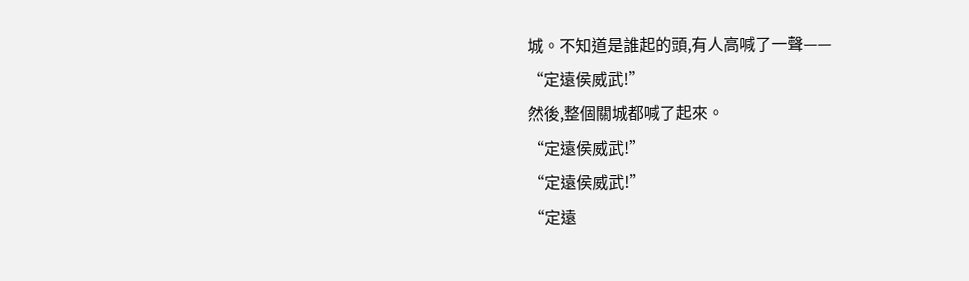城。不知道是誰起的頭,有人高喊了一聲——
“定遠侯威武!”
然後,整個關城都喊了起來。
“定遠侯威武!”
“定遠侯威武!”
“定遠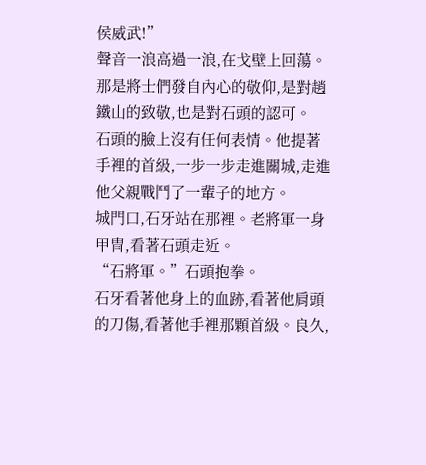侯威武!”
聲音一浪高過一浪,在戈壁上回蕩。那是將士們發自內心的敬仰,是對趙鐵山的致敬,也是對石頭的認可。
石頭的臉上沒有任何表情。他提著手裡的首級,一步一步走進關城,走進他父親戰鬥了一輩子的地方。
城門口,石牙站在那裡。老將軍一身甲冑,看著石頭走近。
“石將軍。”石頭抱拳。
石牙看著他身上的血跡,看著他肩頭的刀傷,看著他手裡那顆首級。良久,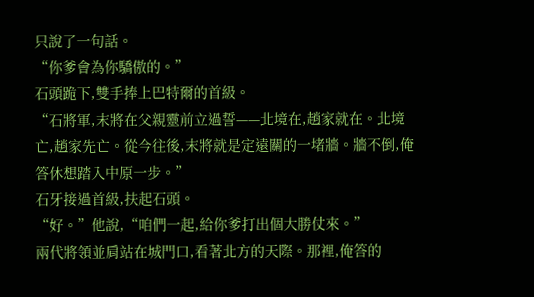只說了一句話。
“你爹會為你驕傲的。”
石頭跪下,雙手捧上巴特爾的首級。
“石將軍,末將在父親靈前立過誓——北境在,趙家就在。北境亡,趙家先亡。從今往後,末將就是定遠關的一堵牆。牆不倒,俺答休想踏入中原一步。”
石牙接過首級,扶起石頭。
“好。”他說,“咱們一起,給你爹打出個大勝仗來。”
兩代將領並肩站在城門口,看著北方的天際。那裡,俺答的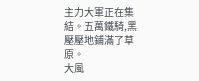主力大軍正在集結。五萬鐵騎,黑壓壓地鋪滿了草原。
大風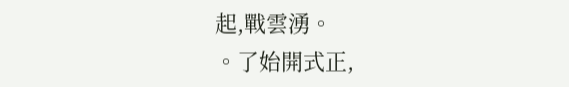起,戰雲湧。
。了始開式正,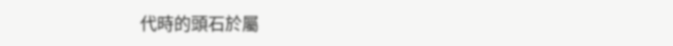代時的頭石於屬